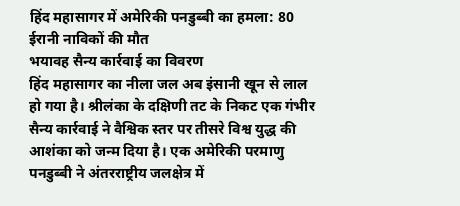हिंद महासागर में अमेरिकी पनडुब्बी का हमला: 80 ईरानी नाविकों की मौत
भयावह सैन्य कार्रवाई का विवरण
हिंद महासागर का नीला जल अब इंसानी खून से लाल हो गया है। श्रीलंका के दक्षिणी तट के निकट एक गंभीर सैन्य कार्रवाई ने वैश्विक स्तर पर तीसरे विश्व युद्ध की आशंका को जन्म दिया है। एक अमेरिकी परमाणु पनडुब्बी ने अंतरराष्ट्रीय जलक्षेत्र में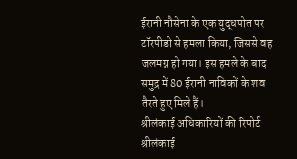ईरानी नौसेना के एक युद्धपोत पर टॉरपीडो से हमला किया, जिससे वह जलमग्न हो गया। इस हमले के बाद समुद्र में 80 ईरानी नाविकों के शव तैरते हुए मिले हैं।
श्रीलंकाई अधिकारियों की रिपोर्ट
श्रीलंकाई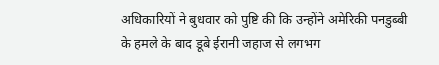अधिकारियों ने बुधवार को पुष्टि की कि उन्होंने अमेरिकी पनडुब्बी के हमले के बाद डूबे ईरानी जहाज से लगभग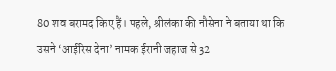80 शव बरामद किए हैं। पहले, श्रीलंका की नौसेना ने बताया था कि उसने ‘आईरिस देना’ नामक ईरानी जहाज से 32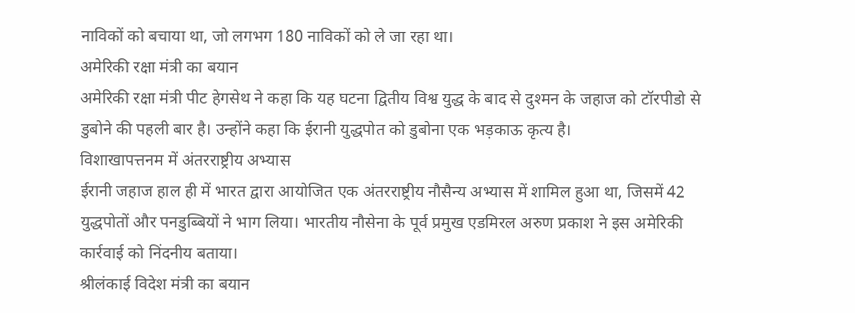नाविकों को बचाया था, जो लगभग 180 नाविकों को ले जा रहा था।
अमेरिकी रक्षा मंत्री का बयान
अमेरिकी रक्षा मंत्री पीट हेगसेथ ने कहा कि यह घटना द्वितीय विश्व युद्ध के बाद से दुश्मन के जहाज को टॉरपीडो से डुबोने की पहली बार है। उन्होंने कहा कि ईरानी युद्धपोत को डुबोना एक भड़काऊ कृत्य है।
विशाखापत्तनम में अंतरराष्ट्रीय अभ्यास
ईरानी जहाज हाल ही में भारत द्वारा आयोजित एक अंतरराष्ट्रीय नौसैन्य अभ्यास में शामिल हुआ था, जिसमें 42 युद्धपोतों और पनडुब्बियों ने भाग लिया। भारतीय नौसेना के पूर्व प्रमुख एडमिरल अरुण प्रकाश ने इस अमेरिकी कार्रवाई को निंदनीय बताया।
श्रीलंकाई विदेश मंत्री का बयान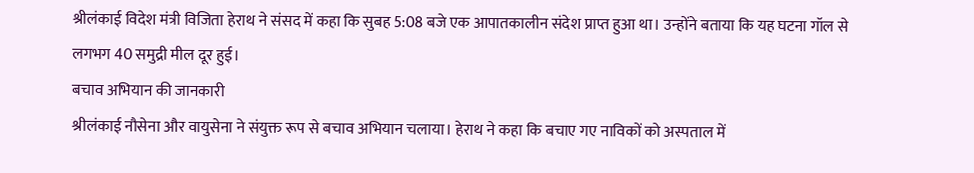श्रीलंकाई विदेश मंत्री विजिता हेराथ ने संसद में कहा कि सुबह 5:08 बजे एक आपातकालीन संदेश प्राप्त हुआ था। उन्होंने बताया कि यह घटना गॉल से लगभग 40 समुद्री मील दूर हुई।
बचाव अभियान की जानकारी
श्रीलंकाई नौसेना और वायुसेना ने संयुक्त रूप से बचाव अभियान चलाया। हेराथ ने कहा कि बचाए गए नाविकों को अस्पताल में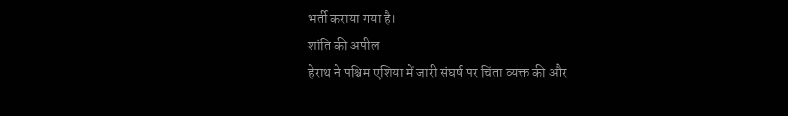भर्ती कराया गया है।
शांति की अपील
हेराथ ने पश्चिम एशिया में जारी संघर्ष पर चिंता व्यक्त की और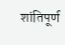शांतिपूर्ण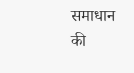समाधान की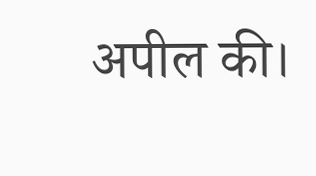अपील की।